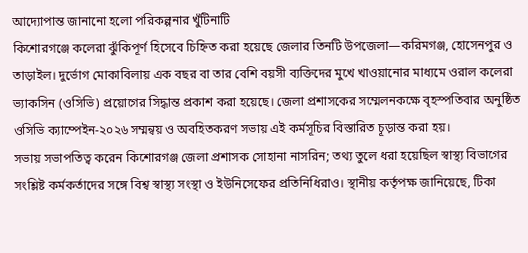আদ্যোপান্ত জানানো হলো পরিকল্পনার খুঁটিনাটি
কিশোরগঞ্জে কলেরা ঝুঁকিপূর্ণ হিসেবে চিহ্নিত করা হয়েছে জেলার তিনটি উপজেলা—করিমগঞ্জ, হোসেনপুর ও তাড়াইল। দুর্ভোগ মোকাবিলায় এক বছর বা তার বেশি বয়সী ব্যক্তিদের মুখে খাওয়ানোর মাধ্যমে ওরাল কলেরা ভ্যাকসিন (ওসিভি) প্রয়োগের সিদ্ধান্ত প্রকাশ করা হয়েছে। জেলা প্রশাসকের সম্মেলনকক্ষে বৃহস্পতিবার অনুষ্ঠিত ওসিভি ক্যাম্পেইন-২০২৬ সম্মন্বয় ও অবহিতকরণ সভায় এই কর্মসূচির বিস্তারিত চূড়ান্ত করা হয়।
সভায় সভাপতিত্ব করেন কিশোরগঞ্জ জেলা প্রশাসক সোহানা নাসরিন; তথ্য তুলে ধরা হয়েছিল স্বাস্থ্য বিভাগের সংশ্লিষ্ট কর্মকর্তাদের সঙ্গে বিশ্ব স্বাস্থ্য সংস্থা ও ইউনিসেফের প্রতিনিধিরাও। স্থানীয় কর্তৃপক্ষ জানিয়েছে, টিকা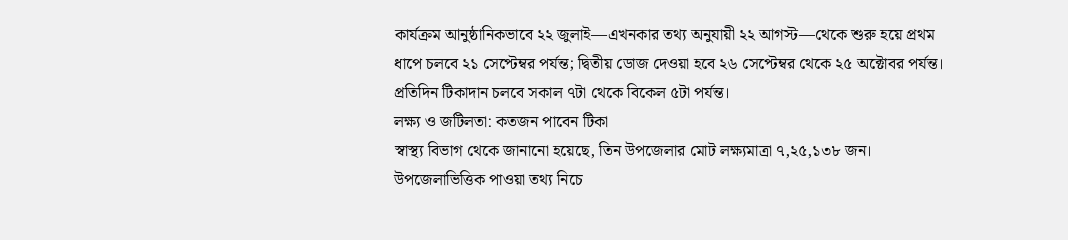কার্যক্রম আনুষ্ঠানিকভাবে ২২ জুলাই—এখনকার তথ্য অনুযায়ী ২২ আগস্ট—থেকে শুরু হয়ে প্রথম ধাপে চলবে ২১ সেপ্টেম্বর পর্যন্ত; দ্বিতীয় ডোজ দেওয়া হবে ২৬ সেপ্টেম্বর থেকে ২৫ অক্টোবর পর্যন্ত। প্রতিদিন টিকাদান চলবে সকাল ৭টা থেকে বিকেল ৫টা পর্যন্ত।
লক্ষ্য ও জটিলতা: কতজন পাবেন টিকা
স্বাস্থ্য বিভাগ থেকে জানানো হয়েছে, তিন উপজেলার মোট লক্ষ্যমাত্রা ৭,২৫,১৩৮ জন। উপজেলাভিত্তিক পাওয়া তথ্য নিচে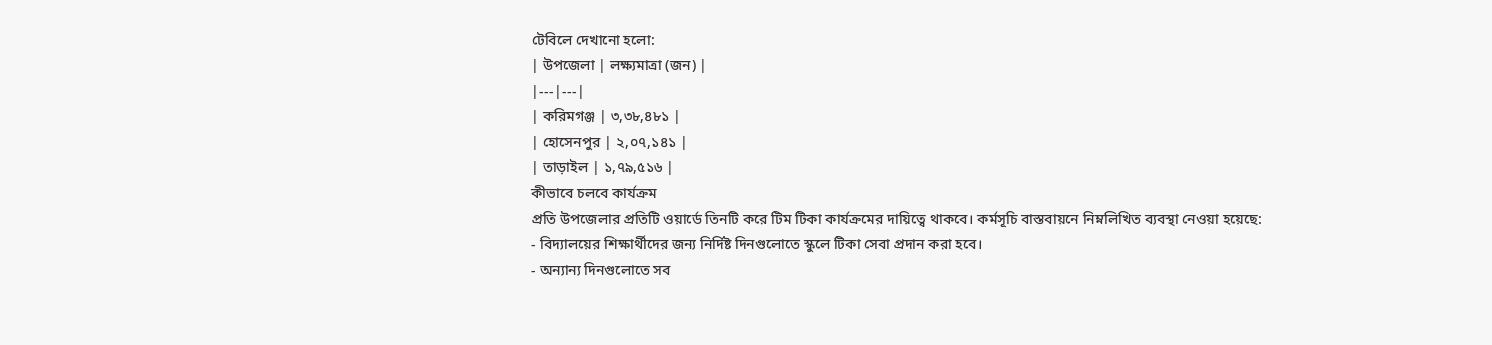টেবিলে দেখানো হলো:
| উপজেলা | লক্ষ্যমাত্রা (জন) |
|---|---|
| করিমগঞ্জ | ৩,৩৮,৪৮১ |
| হোসেনপুর | ২,০৭,১৪১ |
| তাড়াইল | ১,৭৯,৫১৬ |
কীভাবে চলবে কার্যক্রম
প্রতি উপজেলার প্রতিটি ওয়ার্ডে তিনটি করে টিম টিকা কার্যক্রমের দায়িত্বে থাকবে। কর্মসূচি বাস্তবায়নে নিম্নলিখিত ব্যবস্থা নেওয়া হয়েছে:
- বিদ্যালয়ের শিক্ষার্থীদের জন্য নির্দিষ্ট দিনগুলোতে স্কুলে টিকা সেবা প্রদান করা হবে।
- অন্যান্য দিনগুলোতে সব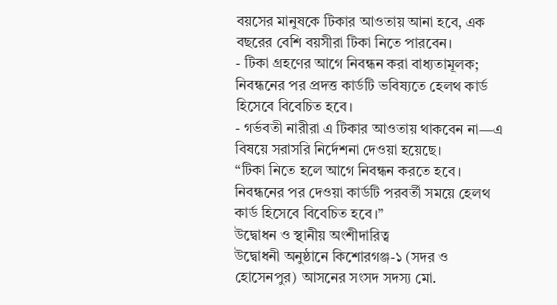বয়সের মানুষকে টিকার আওতায় আনা হবে, এক বছরের বেশি বয়সীরা টিকা নিতে পারবেন।
- টিকা গ্রহণের আগে নিবন্ধন করা বাধ্যতামূলক; নিবন্ধনের পর প্রদত্ত কার্ডটি ভবিষ্যতে হেলথ কার্ড হিসেবে বিবেচিত হবে।
- গর্ভবতী নারীরা এ টিকার আওতায় থাকবেন না—এ বিষয়ে সরাসরি নির্দেশনা দেওয়া হয়েছে।
“টিকা নিতে হলে আগে নিবন্ধন করতে হবে। নিবন্ধনের পর দেওয়া কার্ডটি পরবর্তী সময়ে হেলথ কার্ড হিসেবে বিবেচিত হবে।”
উদ্বোধন ও স্থানীয় অংশীদারিত্ব
উদ্বোধনী অনুষ্ঠানে কিশোরগঞ্জ-১ (সদর ও হোসেনপুর) আসনের সংসদ সদস্য মো.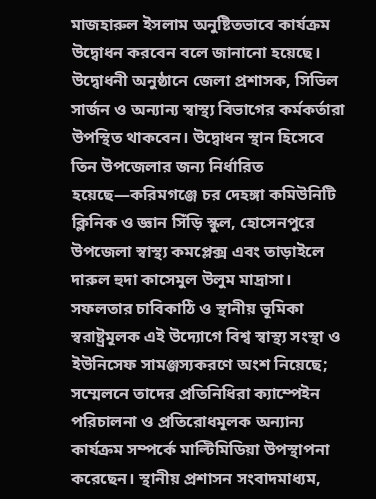মাজহারুল ইসলাম অনুষ্টিতভাবে কার্যক্রম উদ্বোধন করবেন বলে জানানো হয়েছে। উদ্বোধনী অনুষ্ঠানে জেলা প্রশাসক, সিভিল সার্জন ও অন্যান্য স্বাস্থ্য বিভাগের কর্মকর্তারা উপস্থিত থাকবেন। উদ্বোধন স্থান হিসেবে তিন উপজেলার জন্য নির্ধারিত হয়েছে—করিমগঞ্জে চর দেহঙ্গা কমিউনিটি ক্লিনিক ও জ্ঞান সিঁড়ি স্কুল, হোসেনপুরে উপজেলা স্বাস্থ্য কমপ্লেক্স এবং তাড়াইলে দারুল হুদা কাসেমুল উলুম মাদ্রাসা।
সফলতার চাবিকাঠি ও স্থানীয় ভূমিকা
স্বরাষ্ট্রমূলক এই উদ্যোগে বিশ্ব স্বাস্থ্য সংস্থা ও ইউনিসেফ সামঞ্জস্যকরণে অংশ নিয়েছে; সম্মেলনে তাদের প্রতিনিধিরা ক্যাম্পেইন পরিচালনা ও প্রতিরোধমূলক অন্যান্য কার্যক্রম সম্পর্কে মাল্টিমিডিয়া উপস্থাপনা করেছেন। স্থানীয় প্রশাসন সংবাদমাধ্যম,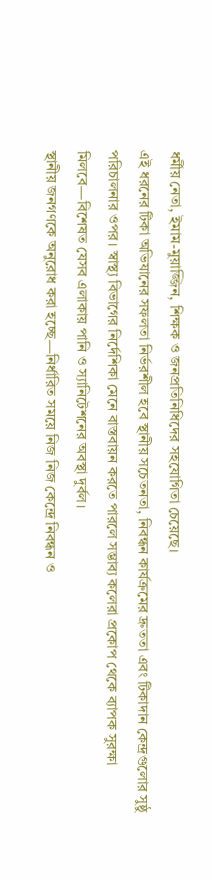ধর্মীয় নেতা, ইমাম-মুয়াজ্জিন, শিক্ষক ও জনপ্রতিনিধিদের সহযোগিতা চেয়েছে।
এই ধরনের টিকা অভিযানের সফলতা নির্ভরশীল হবে স্থানীয় সচেতনতা, নিবন্ধন কার্যক্রমের দ্রুততা এবং টিকাদান কেন্দ্রগুলোর সুষ্ঠু পরিচালনার ওপর। স্বাস্থ্য বিভাগের নির্দেশিকা মেনে বাস্তবায়ন করতে পারলে সম্ভাব্য কলেরা প্রকোপ থেকে ব্যাপক সুরক্ষা মিলবে—বিশেষত যেসব এলাকায় পানি ও স্যানিটেশনের অবস্থা দুর্বল।
স্থানীয় জনগণকে অনুরোধ করা হচ্ছে—নির্ধারিত সময়ে নিজ নিজ কেন্দ্রে নিবন্ধন ও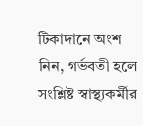টিকাদানে অংশ নিন, গর্ভবতী হলে সংশ্লিষ্ট স্বাস্থ্যকর্মীর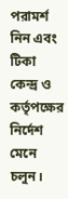পরামর্শ নিন এবং টিকা কেন্দ্র ও কর্তৃপক্ষের নির্দেশ মেনে চলুন।